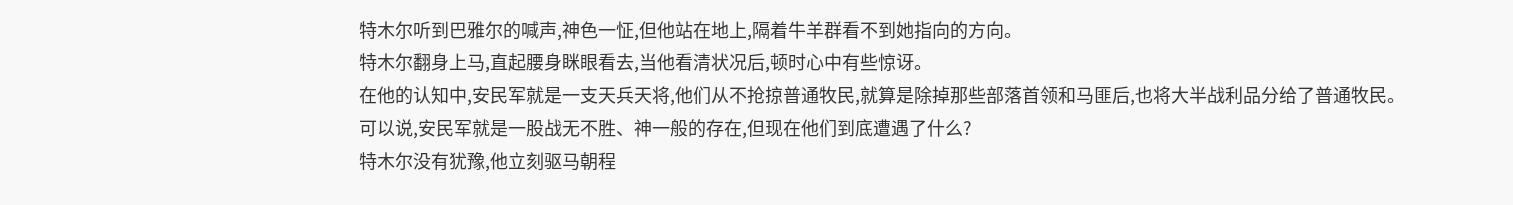特木尔听到巴雅尔的喊声,神色一怔,但他站在地上,隔着牛羊群看不到她指向的方向。
特木尔翻身上马,直起腰身眯眼看去,当他看清状况后,顿时心中有些惊讶。
在他的认知中,安民军就是一支天兵天将,他们从不抢掠普通牧民,就算是除掉那些部落首领和马匪后,也将大半战利品分给了普通牧民。
可以说,安民军就是一股战无不胜、神一般的存在,但现在他们到底遭遇了什么?
特木尔没有犹豫,他立刻驱马朝程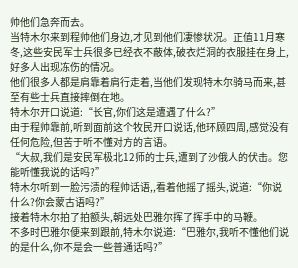帅他们急奔而去。
当特木尔来到程帅他们身边,才见到他们凄惨状况。正值11月寒冬,这些安民军士兵很多已经衣不蔽体,破衣烂洞的衣服挂在身上,好多人出现冻伤的情况。
他们很多人都是肩靠着肩行走着,当他们发现特木尔骑马而来,甚至有些士兵直接摔倒在地。
特木尔开口说道:“长官,你们这是遭遇了什么?”
由于程帅靠前,听到面前这个牧民开口说话,他环顾四周,感觉没有任何危险,但苦于听不懂对方的言语。
“大叔,我们是安民军极北12师的士兵,遭到了沙俄人的伏击。您能听懂我说的话吗?”
特木尔听到一脸污渍的程帅话语,,看着他摇了摇头,说道:“你说什么?你会蒙古语吗?”
接着特木尔拍了拍额头,朝远处巴雅尔挥了挥手中的马鞭。
不多时巴雅尔便来到跟前,特木尔说道:“巴雅尔,我听不懂他们说的是什么,你不是会一些普通话吗?”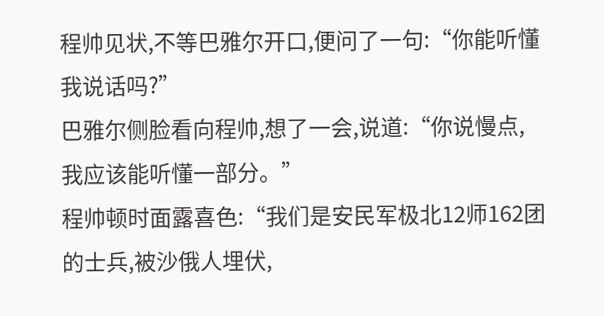程帅见状,不等巴雅尔开口,便问了一句:“你能听懂我说话吗?”
巴雅尔侧脸看向程帅,想了一会,说道:“你说慢点,我应该能听懂一部分。”
程帅顿时面露喜色:“我们是安民军极北12师162团的士兵,被沙俄人埋伏,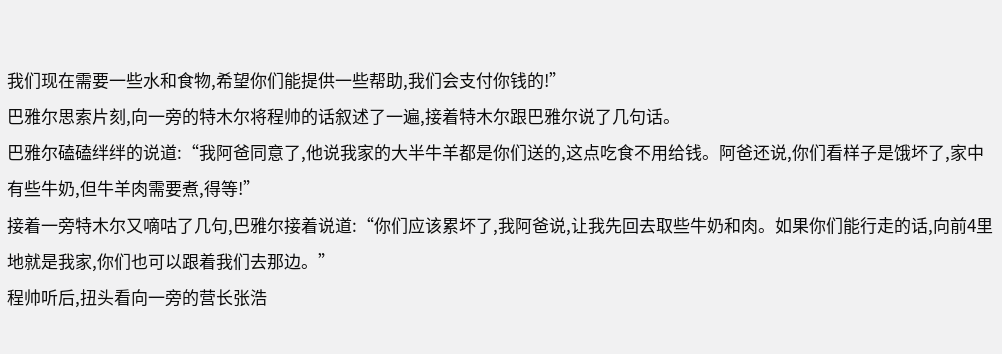我们现在需要一些水和食物,希望你们能提供一些帮助,我们会支付你钱的!”
巴雅尔思索片刻,向一旁的特木尔将程帅的话叙述了一遍,接着特木尔跟巴雅尔说了几句话。
巴雅尔磕磕绊绊的说道:“我阿爸同意了,他说我家的大半牛羊都是你们送的,这点吃食不用给钱。阿爸还说,你们看样子是饿坏了,家中有些牛奶,但牛羊肉需要煮,得等!”
接着一旁特木尔又嘀咕了几句,巴雅尔接着说道:“你们应该累坏了,我阿爸说,让我先回去取些牛奶和肉。如果你们能行走的话,向前4里地就是我家,你们也可以跟着我们去那边。”
程帅听后,扭头看向一旁的营长张浩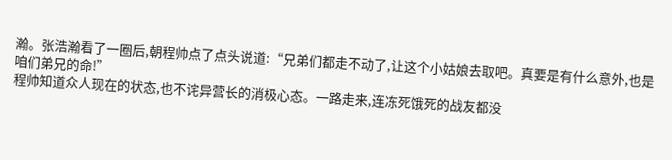瀚。张浩瀚看了一圈后,朝程帅点了点头说道:“兄弟们都走不动了,让这个小姑娘去取吧。真要是有什么意外,也是咱们弟兄的命!”
程帅知道众人现在的状态,也不诧异营长的消极心态。一路走来,连冻死饿死的战友都没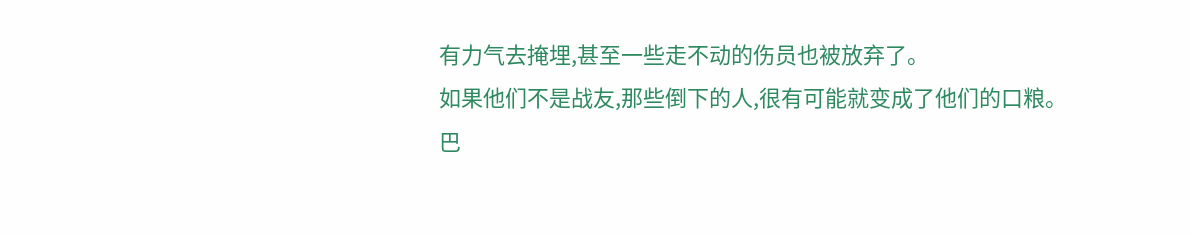有力气去掩埋,甚至一些走不动的伤员也被放弃了。
如果他们不是战友,那些倒下的人,很有可能就变成了他们的口粮。
巴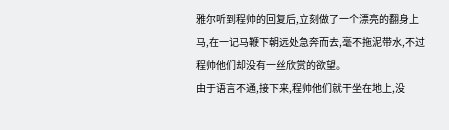雅尔听到程帅的回复后,立刻做了一个漂亮的翻身上马,在一记马鞭下朝远处急奔而去,毫不拖泥带水,不过程帅他们却没有一丝欣赏的欲望。
由于语言不通,接下来,程帅他们就干坐在地上,没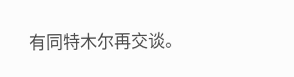有同特木尔再交谈。